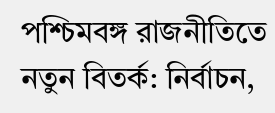পশ্চিমবঙ্গ রাজনীতিতে নতুন বিতর্ক: নির্বাচন,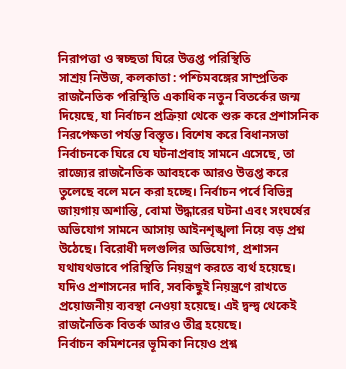নিরাপত্তা ও স্বচ্ছতা ঘিরে উত্তপ্ত পরিস্থিতি
সাশ্রয় নিউজ, কলকাতা : পশ্চিমবঙ্গের সাম্প্রতিক রাজনৈতিক পরিস্থিতি একাধিক নতুন বিতর্কের জন্ম দিয়েছে, যা নির্বাচন প্রক্রিয়া থেকে শুরু করে প্রশাসনিক নিরপেক্ষতা পর্যন্ত বিস্তৃত। বিশেষ করে বিধানসভা নির্বাচনকে ঘিরে যে ঘটনাপ্রবাহ সামনে এসেছে, তা রাজ্যের রাজনৈতিক আবহকে আরও উত্তপ্ত করে তুলেছে বলে মনে করা হচ্ছে। নির্বাচন পর্বে বিভিন্ন জায়গায় অশান্তি, বোমা উদ্ধারের ঘটনা এবং সংঘর্ষের অভিযোগ সামনে আসায় আইনশৃঙ্খলা নিয়ে বড় প্রশ্ন উঠেছে। বিরোধী দলগুলির অভিযোগ, প্রশাসন যথাযথভাবে পরিস্থিতি নিয়ন্ত্রণ করতে ব্যর্থ হয়েছে। যদিও প্রশাসনের দাবি, সবকিছুই নিয়ন্ত্রণে রাখতে প্রয়োজনীয় ব্যবস্থা নেওয়া হয়েছে। এই দ্বন্দ্ব থেকেই রাজনৈতিক বিতর্ক আরও তীব্র হয়েছে।
নির্বাচন কমিশনের ভূমিকা নিয়েও প্রশ্ন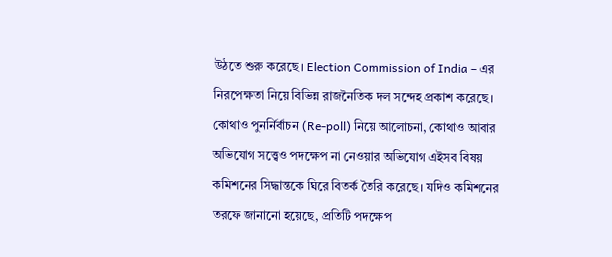উঠতে শুরু করেছে। Election Commission of India – এর নিরপেক্ষতা নিয়ে বিভিন্ন রাজনৈতিক দল সন্দেহ প্রকাশ করেছে। কোথাও পুনর্নির্বাচন (Re-poll) নিয়ে আলোচনা, কোথাও আবার অভিযোগ সত্ত্বেও পদক্ষেপ না নেওয়ার অভিযোগ এইসব বিষয় কমিশনের সিদ্ধান্তকে ঘিরে বিতর্ক তৈরি করেছে। যদিও কমিশনের তরফে জানানো হয়েছে, প্রতিটি পদক্ষেপ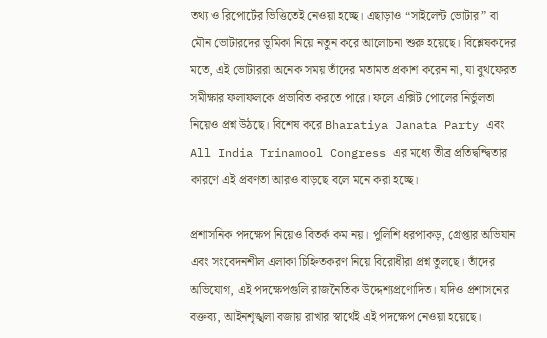তথ্য ও রিপোর্টের ভিত্তিতেই নেওয়া হচ্ছে। এছাড়াও “সাইলেন্ট ভোটার” বা মৌন ভোটারদের ভূমিকা নিয়ে নতুন করে আলোচনা শুরু হয়েছে। বিশ্লেষকদের মতে, এই ভোটাররা অনেক সময় তাঁদের মতামত প্রকাশ করেন না, যা বুথফেরত সমীক্ষার ফলাফলকে প্রভাবিত করতে পারে। ফলে এক্সিট পোলের নির্ভুলতা নিয়েও প্রশ্ন উঠছে। বিশেষ করে Bharatiya Janata Party এবং All India Trinamool Congress এর মধ্যে তীব্র প্রতিদ্বন্দ্বিতার কারণে এই প্রবণতা আরও বাড়ছে বলে মনে করা হচ্ছে।

প্রশাসনিক পদক্ষেপ নিয়েও বিতর্ক কম নয়। পুলিশি ধরপাকড়, গ্রেপ্তার অভিযান এবং সংবেদনশীল এলাকা চিহ্নিতকরণ নিয়ে বিরোধীরা প্রশ্ন তুলছে। তাঁদের অভিযোগ, এই পদক্ষেপগুলি রাজনৈতিক উদ্দেশ্যপ্রণোদিত। যদিও প্রশাসনের বক্তব্য, আইনশৃঙ্খলা বজায় রাখার স্বার্থেই এই পদক্ষেপ নেওয়া হয়েছে।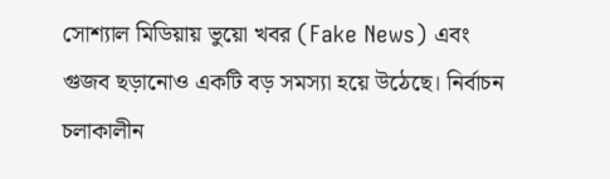সোশ্যাল মিডিয়ায় ভুয়ো খবর (Fake News) এবং গুজব ছড়ানোও একটি বড় সমস্যা হয়ে উঠেছে। নির্বাচন চলাকালীন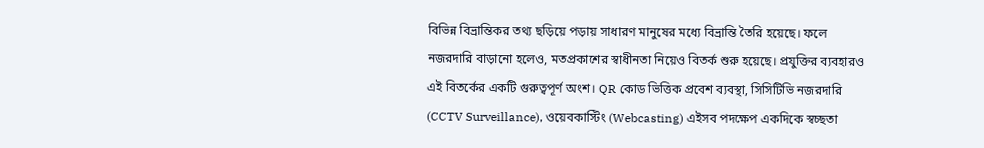বিভিন্ন বিভ্রান্তিকর তথ্য ছড়িয়ে পড়ায় সাধারণ মানুষের মধ্যে বিভ্রান্তি তৈরি হয়েছে। ফলে নজরদারি বাড়ানো হলেও, মতপ্রকাশের স্বাধীনতা নিয়েও বিতর্ক শুরু হয়েছে। প্রযুক্তির ব্যবহারও এই বিতর্কের একটি গুরুত্বপূর্ণ অংশ। QR কোড ভিত্তিক প্রবেশ ব্যবস্থা, সিসিটিভি নজরদারি (CCTV Surveillance), ওয়েবকাস্টিং (Webcasting) এইসব পদক্ষেপ একদিকে স্বচ্ছতা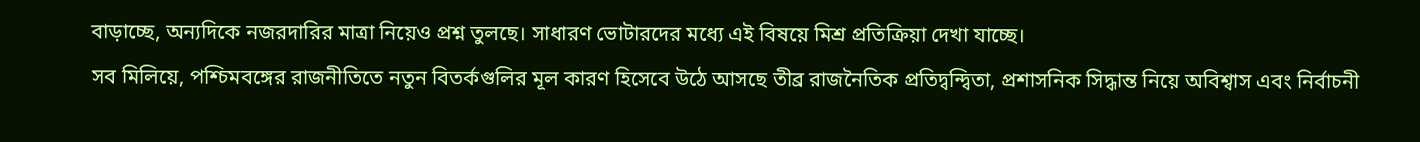বাড়াচ্ছে, অন্যদিকে নজরদারির মাত্রা নিয়েও প্রশ্ন তুলছে। সাধারণ ভোটারদের মধ্যে এই বিষয়ে মিশ্র প্রতিক্রিয়া দেখা যাচ্ছে।
সব মিলিয়ে, পশ্চিমবঙ্গের রাজনীতিতে নতুন বিতর্কগুলির মূল কারণ হিসেবে উঠে আসছে তীব্র রাজনৈতিক প্রতিদ্বন্দ্বিতা, প্রশাসনিক সিদ্ধান্ত নিয়ে অবিশ্বাস এবং নির্বাচনী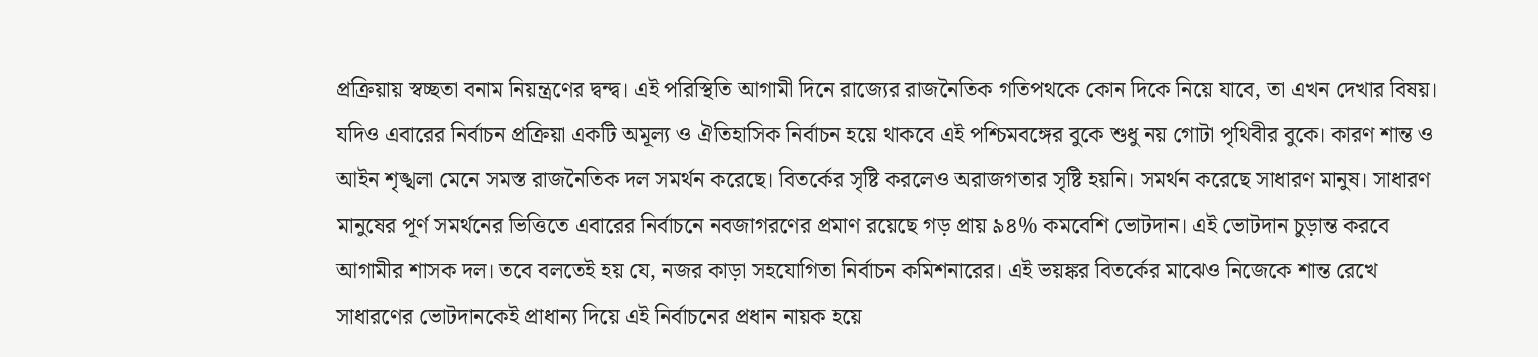প্রক্রিয়ায় স্বচ্ছতা বনাম নিয়ন্ত্রণের দ্বন্দ্ব। এই পরিস্থিতি আগামী দিনে রাজ্যের রাজনৈতিক গতিপথকে কোন দিকে নিয়ে যাবে, তা এখন দেখার বিষয়। যদিও এবারের নির্বাচন প্রক্রিয়া একটি অমূল্য ও ঐতিহাসিক নির্বাচন হয়ে থাকবে এই পশ্চিমবঙ্গের বুকে শুধু নয় গোটা পৃথিবীর বুকে। কারণ শান্ত ও আইন শৃঙ্খলা মেনে সমস্ত রাজনৈতিক দল সমর্থন করেছে। বিতর্কের সৃষ্টি করলেও অরাজগতার সৃষ্টি হয়নি। সমর্থন করেছে সাধারণ মানুষ। সাধারণ মানুষের পূর্ণ সমর্থনের ভিত্তিতে এবারের নির্বাচনে নবজাগরণের প্রমাণ রয়েছে গড় প্রায় ৯৪% কমবেশি ভোটদান। এই ভোটদান চুড়ান্ত করবে আগামীর শাসক দল। তবে বলতেই হয় যে, নজর কাড়া সহযোগিতা নির্বাচন কমিশনারের। এই ভয়ঙ্কর বিতর্কের মাঝেও নিজেকে শান্ত রেখে সাধারণের ভোটদানকেই প্রাধান্য দিয়ে এই নির্বাচনের প্রধান নায়ক হয়ে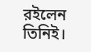রইলেন তিনিই।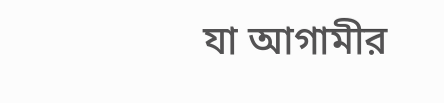যা আগামীর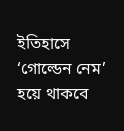ইতিহাসে ‘গোল্ডেন নেম’ হয়ে থাকবে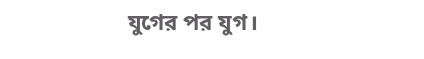যুগের পর যুগ।